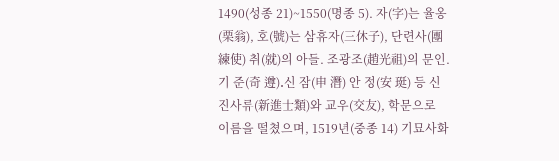1490(성종 21)~1550(명종 5). 자(字)는 율옹(栗翁), 호(號)는 삼휴자(三休子), 단련사(團練使) 취(就)의 아들. 조광조(趙光祖)의 문인. 기 준(奇 遵)․신 잠(申 潛) 안 정(安 珽) 등 신진사류(新進士類)와 교우(交友), 학문으로 이름을 떨쳤으며, 1519년(중종 14) 기묘사화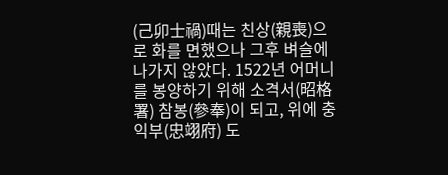(己卯士禍)때는 친상(親喪)으로 화를 면했으나 그후 벼슬에 나가지 않았다. 1522년 어머니를 봉양하기 위해 소격서(昭格署) 참봉(參奉)이 되고, 위에 충익부(忠翊府) 도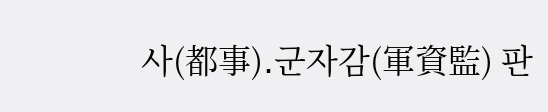사(都事)․군자감(軍資監) 판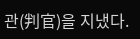관(判官)을 지냈다.